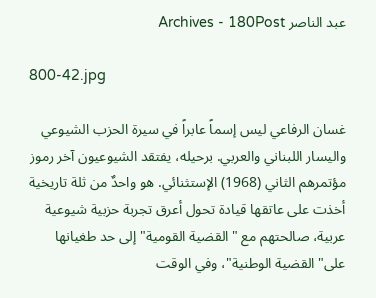عبد الناصر Archives - 180Post

800-42.jpg

غسان الرفاعي ليس إسماً عابراً في سيرة الحزب الشيوعي واليسار اللبناني والعربي. برحيله، يفتقد الشيوعيون آخر رموز مؤتمرهم الثاني (1968) الإستثنائي. هو واحدٌ من ثلة تاريخية أخذت على عاتقها قيادة تحول أعرق تجربة حزبية شيوعية عربية، صالحتهم مع "القضية القومية" إلى حد طغيانها على"القضية الوطنية"، وفي الوقت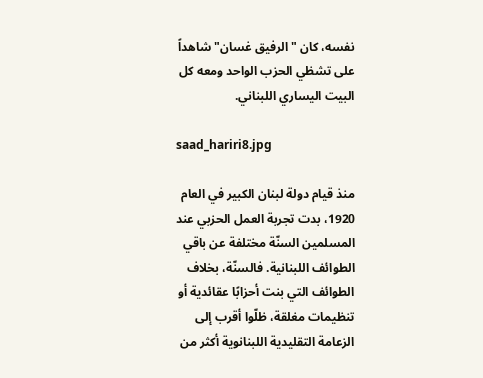نفسه، كان "الرفيق غسان" شاهداً على تشظي الحزب الواحد ومعه كل البيت اليساري اللبناني.

saad_hariri8.jpg

منذ قيام دولة لبنان الكبير في العام 1920، بدت تجربة العمل الحزبي عند المسلمين السنّة مختلفة عن باقي الطوائف اللبنانية. فالسنّة، بخلاف الطوائف التي بنت أحزابًا عقائدية أو تنظيمات مغلقة، ظلّوا أقرب إلى الزعامة التقليدية اللبنانوية أكثر من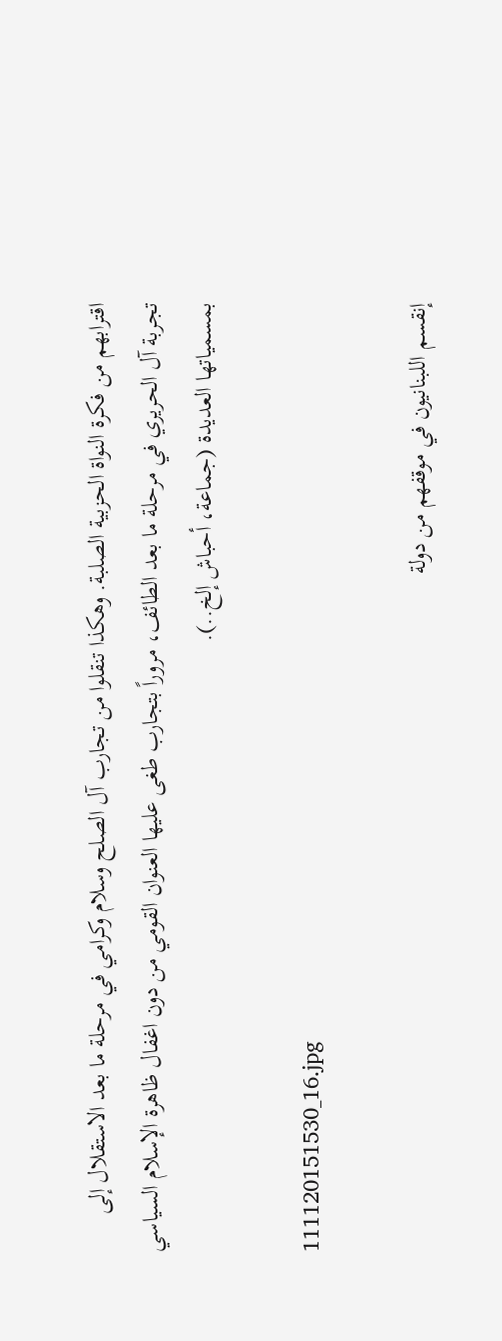اقترابهم من فكرة النواة الحزبية الصلبة. وهكذا تنقلوا من تجارب آل الصلح وسلام وكرامي في مرحلة ما بعد الاستقلال إلى تجربة آل الحريري في مرحلة ما بعد الطائف، مروراً بتجارب طغى عليها العنوان القومي من دون اغفال ظاهرة الإسلام السياسي بمسمياتها العديدة (جماعة، أحباش إلخ..).

111120151530_16.jpg

إنقسم اللبنانيون في موقفهم من دولة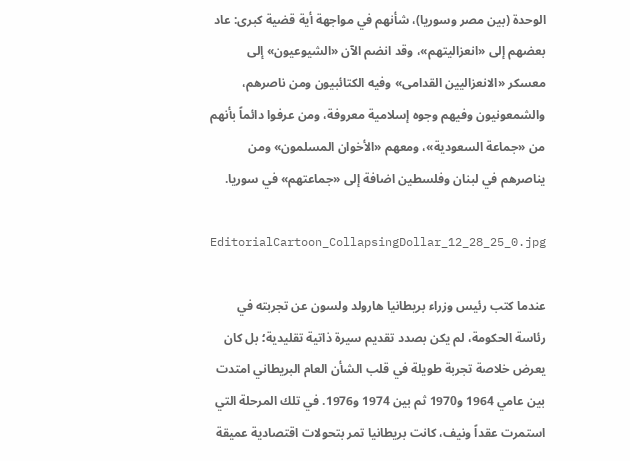الوحدة (بين مصر وسوريا)، شأنهم في مواجهة أية قضية كبرى: عاد بعضهم إلى «انعزاليتهم»، وقد انضم الآن «الشيوعيون» إلى معسكر «الانعزاليين القدامى» وفيه الكتائبيون ومن ناصرهم، والشمعونيون وفيهم وجوه إسلامية معروفة، ومن عرفوا دائماً بأنهم من «جماعة السعودية»، ومعهم «الأخوان المسلمون» ومن يناصرهم في لبنان وفلسطين اضافة إلى «جماعتهم» في سوريا.

EditorialCartoon_CollapsingDollar_12_28_25_0.jpg

عندما كتب رئيس وزراء بريطانيا هارولد ولسون عن تجربته في رئاسة الحكومة، لم يكن بصدد تقديم سيرة ذاتية تقليدية؛ بل كان يعرض خلاصة تجربة طويلة في قلب الشأن العام البريطاني امتدت بين عامي 1964 و1970 ثم بين 1974 و1976. في تلك المرحلة التي استمرت عقداً ونيف، كانت بريطانيا تمر بتحولات اقتصادية عميقة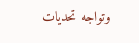وتواجه تحديات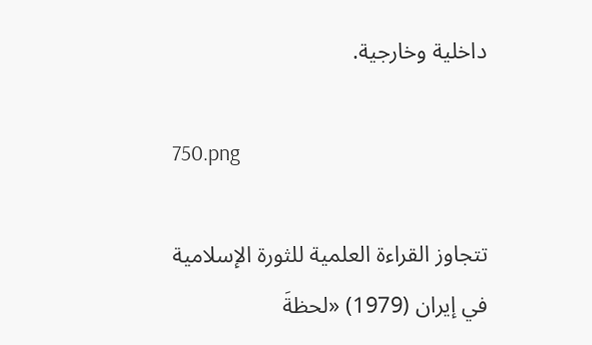داخلية وخارجية.

750.png

تتجاوز القراءة العلمية للثورة الإسلامية في إيران (1979) «لحظةَ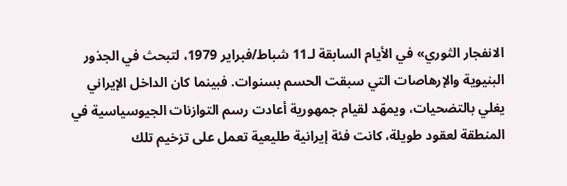الانفجار الثوري» في الأيام السابقة لـ11 شباط/فبراير 1979، لتبحث في الجذور البنيوية والإرهاصات التي سبقت الحسم بسنوات. فبينما كان الداخل الإيراني يغلي بالتضحيات، ويمهّد لقيام جمهورية أعادت رسم التوازنات الجيوسياسية في المنطقة لعقود طويلة، كانت فئة إيرانية طليعية تعمل على تزخيم تلك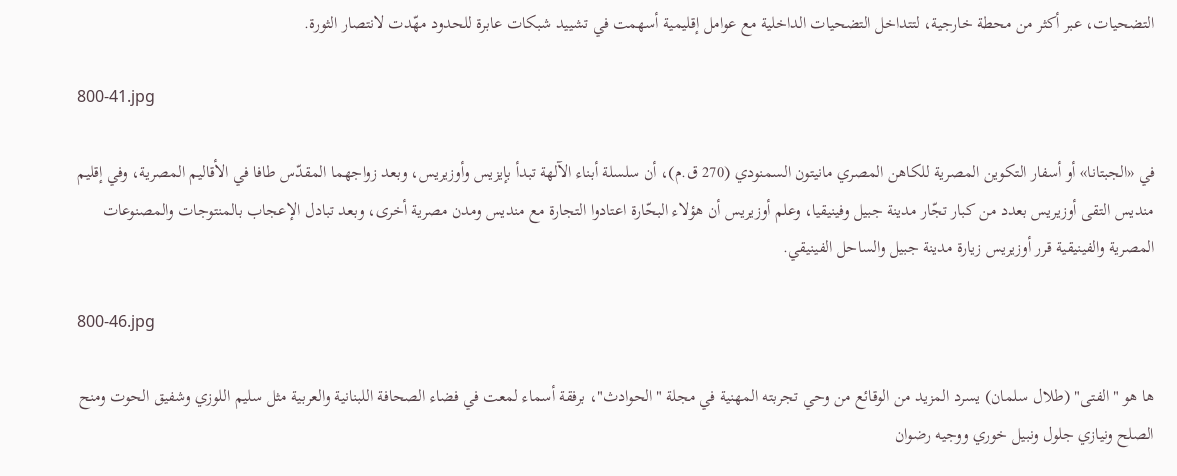التضحيات، عبر أكثر من محطة خارجية، لتتداخل التضحيات الداخلية مع عوامل إقليمية أسهمت في تشييد شبكات عابرة للحدود مهّدت لانتصار الثورة.

800-41.jpg

في «الجبتانا» أو أسفار التكوين المصرية للكاهن المصري مانيتون السمنودي (270 ق.م)، أن سلسلة أبناء الآلهة تبدأ بإيزيس وأوزيريس، وبعد زواجهما المقدّس طافا في الأقاليم المصرية، وفي إقليم منديس التقى أوزيريس بعدد من كبار تجّار مدينة جبيل وفينيقيا، وعلم أوزيريس أن هؤلاء البحّارة اعتادوا التجارة مع منديس ومدن مصرية أخرى، وبعد تبادل الإعجاب بالمنتوجات والمصنوعات المصرية والفينيقية قرر أوزيريس زيارة مدينة جبيل والساحل الفينيقي.

800-46.jpg

ها هو "الفتى" (طلال سلمان) يسرد المزيد من الوقائع من وحي تجربته المهنية في مجلة "الحوادث"، برفقة أسماء لمعت في فضاء الصحافة اللبنانية والعربية مثل سليم اللوزي وشفيق الحوت ومنح الصلح ونيازي جلول ونبيل خوري ووجيه رضوان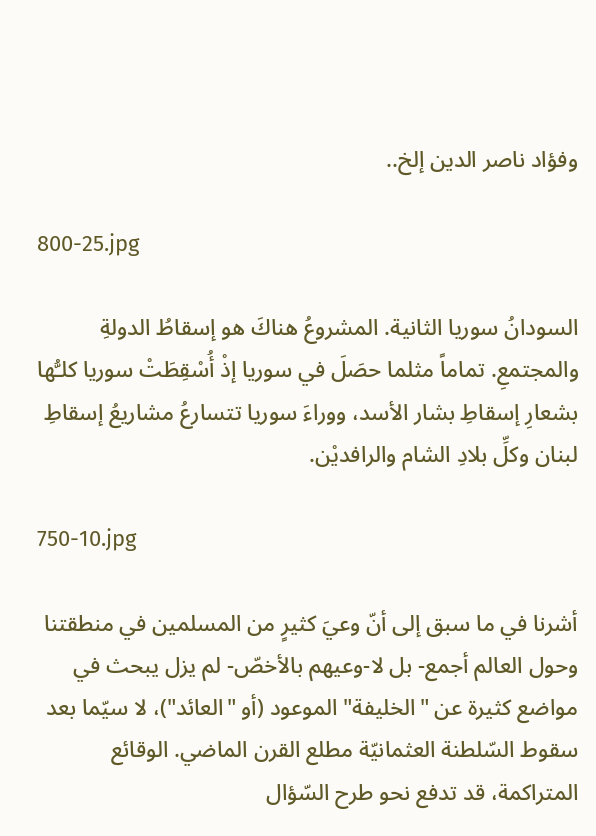وفؤاد ناصر الدين إلخ..

800-25.jpg

السودانُ سوريا الثانية. المشروعُ هناكَ هو إسقاطُ الدولةِ والمجتمعِ. تماماً مثلما حصَلَ في سوريا إذْ أُسْقِطَتْ سوريا كلـُّها بشعارِ إسقاطِ بشار الأسد، ووراءَ سوريا تتسارعُ مشاريعُ إسقاطِ لبنان وكلِّ بلادِ الشام والرافديْن.

750-10.jpg

أشرنا في ما سبق إلى أنّ وعيَ كثيرٍ من المسلمين في منطقتنا وحول العالم أجمع- بل لا-وعيهم بالأخصّ- لم يزل يبحث في مواضع كثيرة عن "الخليفة" الموعود (أو "العائد")، لا سيّما بعد سقوط السّلطنة العثمانيّة مطلع القرن الماضي. الوقائع المتراكمة، قد تدفع نحو طرح السّؤال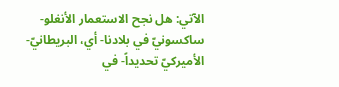الآتي: هل نجح الاستعمار الأنغلو-ساكسونيّ في بلادنا- أي، البريطانيّ-الأميركيّ تحديداً- في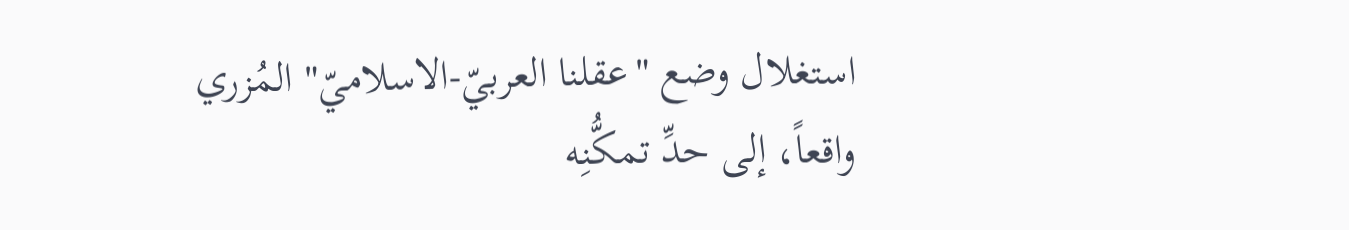استغلال وضع "عقلنا العربيّ-الاسلاميّ" المُزري واقعاً، إلى حدِّ تمكُّنِه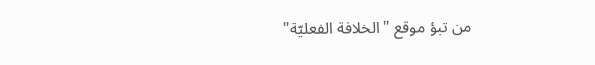من تبؤ موقع "الخلافة الفعليّة"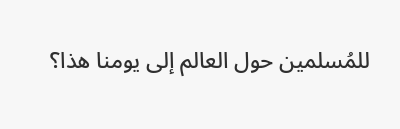للمُسلمين حول العالم إلى يومنا هذا؟